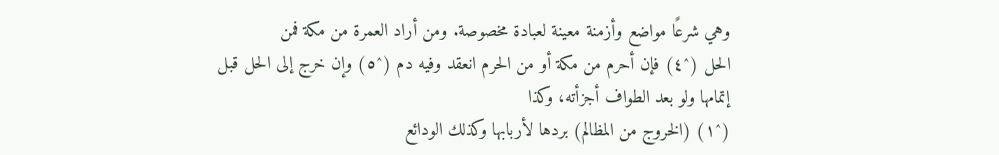وهي شرعًا مواضع وأزمنة معينة لعبادة مخصوصة. ومن أراد العمرة من مكة فمن
الحل (^٤) فإن أحرم من مكة أو من الحرم انعقد وفيه دم (^٥) وإن خرج إلى الحل قبل إتمامها ولو بعد الطواف أجزأته، وكذا
(^١) (الخروج من المظالم) بردها لأربابها وكذلك الودائع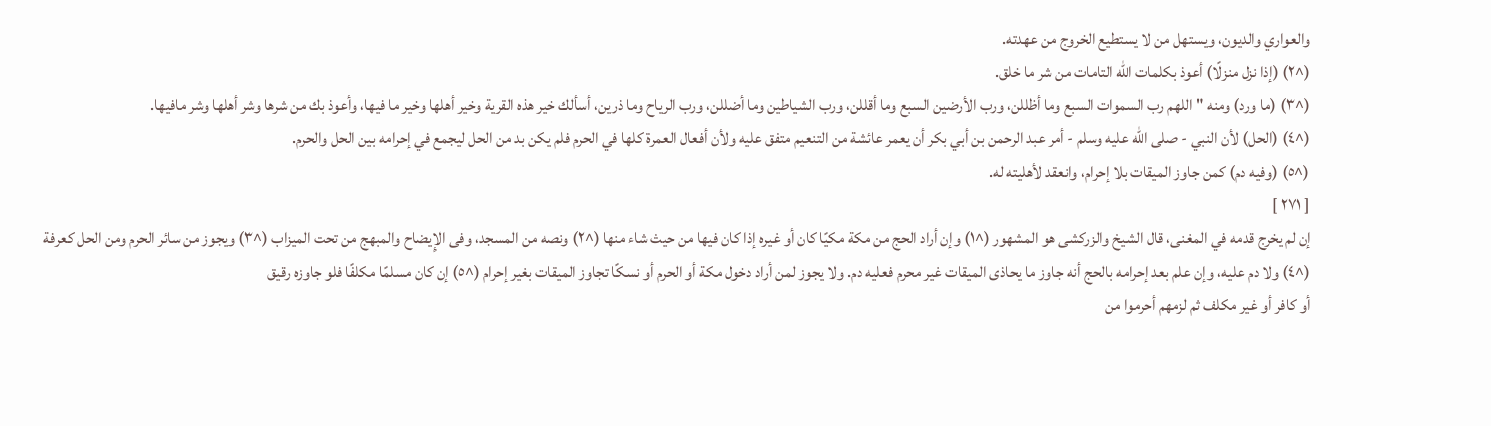والعواري والديون، ويستهل من لا يستطيع الخروج من عهدته.
(^٢) (إذا نزل منزلًا) أعوذ بكلمات الله التامات من شر ما خلق.
(^٣) (ما ورد) ومنه "اللهم رب السموات السبع وما أظللن، ورب الأرضين السبع وما أقللن، ورب الشياطين وما أضللن، ورب الرياح وما ذرين، أسألك خير هذه القرية وخير أهلها وخير ما فيها، وأعوذ بك من شرها وشر أهلها وشر مافيها.
(^٤) (الحل) لأن النبي - صلى الله عليه وسلم - أمر عبد الرحمن بن أبي بكر أن يعمر عائشة من التنعيم متفق عليه ولأن أفعال العمرة كلها في الحرم فلم يكن بد من الحل ليجمع في إحرامه بين الحل والحرم.
(^٥) (وفيه دم) كمن جاوز الميقات بلا إحرام، وانعقد لأهليته له.
[ ٢٧١ ]
إن لم يخرج قدمه في المغنى، قال الشيخ والزركشى هو المشهور (^١) وإن أراد الحج من مكة مكيًا كان أو غيره إذا كان فيها من حيث شاء منها (^٢) ونصه من المسجد، وفى الإِيضاح والمبهج من تحت الميزاب (^٣) ويجوز من سائر الحرم ومن الحل كعرفة (^٤) ولا دم عليه، وإن علم بعد إحرامه بالحج أنه جاوز ما يحاذى الميقات غير محرم فعليه دم. ولا يجوز لمن أراد دخول مكة أو الحرم أو نسكًا تجاوز الميقات بغير إحرام (^٥) إن كان مسلمًا مكلفًا فلو جاوزه رقيق
أو كافر أو غير مكلف ثم لزمهم أحرموا من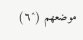موضعهم (^٦)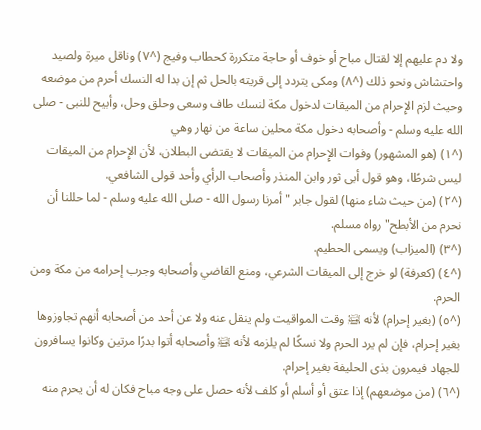ولا دم عليهم إلا لقتال مباح أو خوف أو حاجة متكررة كحطاب وفيج (^٧) وناقل ميرة ولصيد واحتشاش ونحو ذلك (^٨) ومكى يتردد إلى قريته بالحل ثم إن بدا له النسك أحرم من موضعه وحيث لزم الإِحرام من الميقات لدخول مكة لنسك طاف وسعى وحلق وحل، وأبيح للنبى - صلى الله عليه وسلم - وأصحابه دخول مكة محلين ساعة من نهار وهي
(^١) (هو المشهور) وفوات الإِحرام من الميقات لا يقتضى البطلان، لأن الإِحرام من الميقات ليس شرطًا، وهو قول أبى ثور وابن المنذر وأصحاب الرأي وأحد قولى الشافعي.
(^٢) (من حيث شاء منها) لقول جابر "أمرنا رسول الله - صلى الله عليه وسلم - لما حللنا أن نحرم من الأبطح" رواه مسلم.
(^٣) (الميزاب) ويسمى الحطيم.
(^٤) (كعرفة) لو خرج إلى الميقات الشرعي، ومنع القاضي وأصحابه وجرب إحرامه من مكة ومن الحرم.
(^٥) (بغير إحرام) لأنه ﵊ وقت المواقيت ولم ينقل عنه ولا عن أحد من أصحابه أنهم تجاوزوها بغير إحرام، فإن لم يرد الحرم ولا نسكًا لم يلزمه لأنه ﵊ وأصحابه أتوا بدرًا مرتين وكانوا يسافرون للجهاد فيمرون بذى الحليفة بغير إحرام.
(^٦) (من موضعهم) إذا عتق أو أسلم أو كلف لأنه حصل على وجه مباح فكان له أن يحرم منه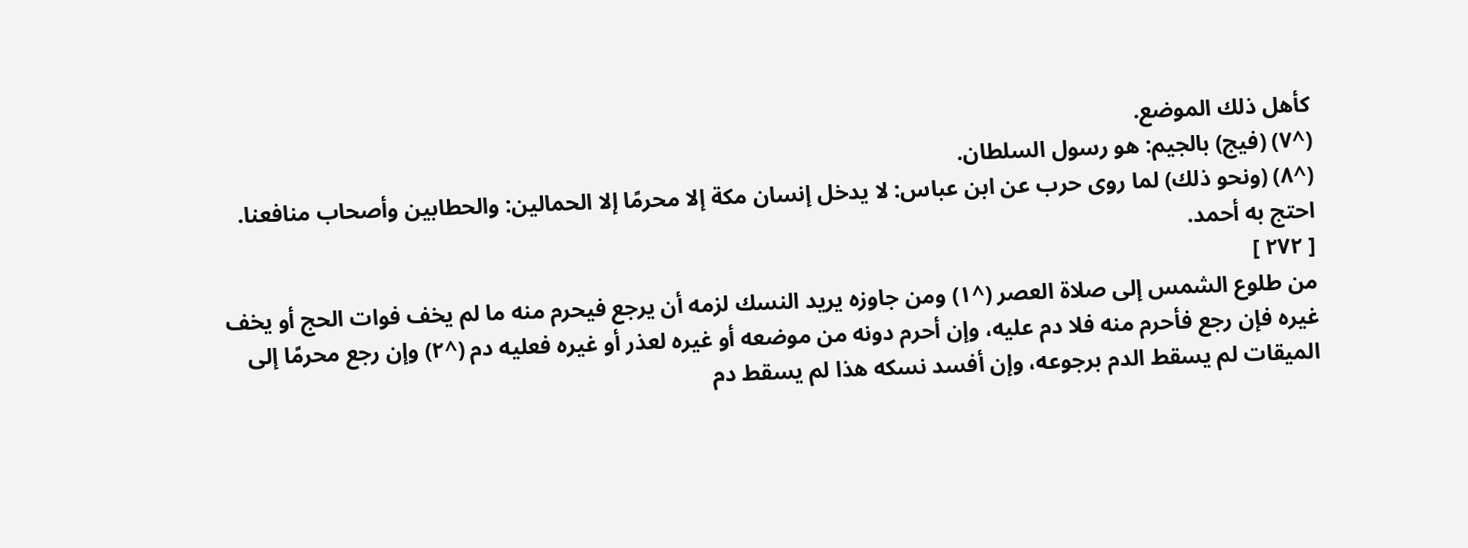كأهل ذلك الموضع.
(^٧) (فيج) بالجيم: هو رسول السلطان.
(^٨) (ونحو ذلك) لما روى حرب عن ابن عباس: لا يدخل إنسان مكة إلا محرمًا إلا الحمالين: والحطابين وأصحاب منافعنا. احتج به أحمد.
[ ٢٧٢ ]
من طلوع الشمس إلى صلاة العصر (^١) ومن جاوزه يريد النسك لزمه أن يرجع فيحرم منه ما لم يخف فوات الحج أو يخف غيره فإن رجع فأحرم منه فلا دم عليه، وإن أحرم دونه من موضعه أو غيره لعذر أو غيره فعليه دم (^٢) وإن رجع محرمًا إلى الميقات لم يسقط الدم برجوعه، وإن أفسد نسكه هذا لم يسقط دم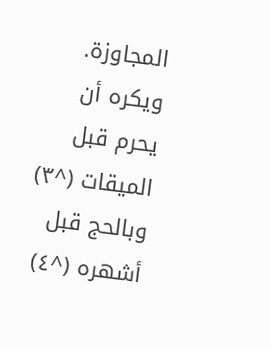المجاوزة. ويكره أن يحرم قبل الميقات (^٣) وبالحج قبل
أشهره (^٤)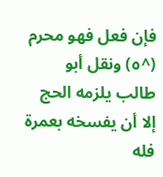فإن فعل فهو محرم (^٥) ونقل أبو طالب يلزمه الحج إلا أن يفسخه بعمرة فله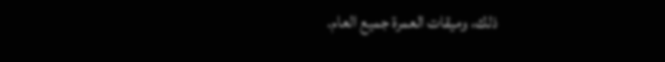ذلك، وميقات العمرة جميع العام.